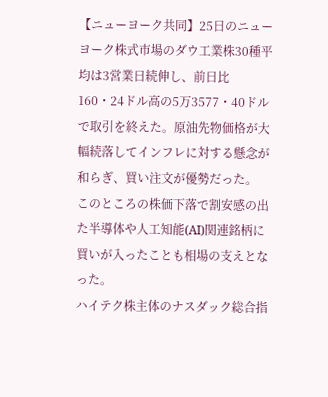【ニューヨーク共同】25日のニューヨーク株式市場のダウ工業株30種平均は3営業日続伸し、前日比160・24ドル高の5万3577・40ドルで取引を終えた。原油先物価格が大幅続落してインフレに対する懸念が和らぎ、買い注文が優勢だった。
このところの株価下落で割安感の出た半導体や人工知能(AI)関連銘柄に買いが入ったことも相場の支えとなった。
ハイテク株主体のナスダック総合指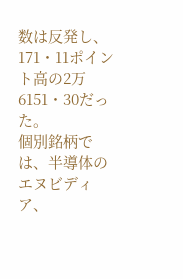数は反発し、171・11ポイント高の2万6151・30だった。
個別銘柄では、半導体のエヌビディア、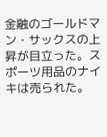金融のゴールドマン・サックスの上昇が目立った。スポーツ用品のナイキは売られた。